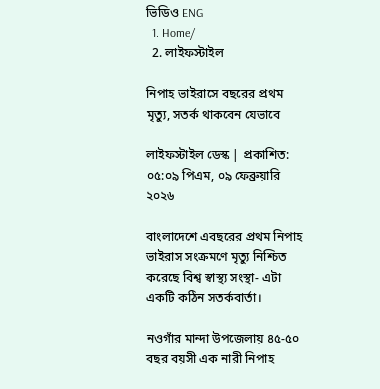ভিডিও ENG
  1. Home/
  2. লাইফস্টাইল

নিপাহ ভাইরাসে বছরের প্রথম মৃত্যু, সতর্ক থাকবেন যেভাবে

লাইফস্টাইল ডেস্ক | প্রকাশিত: ০৫:০৯ পিএম, ০৯ ফেব্রুয়ারি ২০২৬

বাংলাদেশে এবছরের প্রথম নিপাহ ভাইরাস সংক্রমণে মৃত্যু নিশ্চিত করেছে বিশ্ব স্বাস্থ্য সংস্থা- এটা একটি কঠিন সতর্কবার্তা।

নওগাঁর মান্দা উপজেলায় ৪৫-৫০ বছর বয়সী এক নারী নিপাহ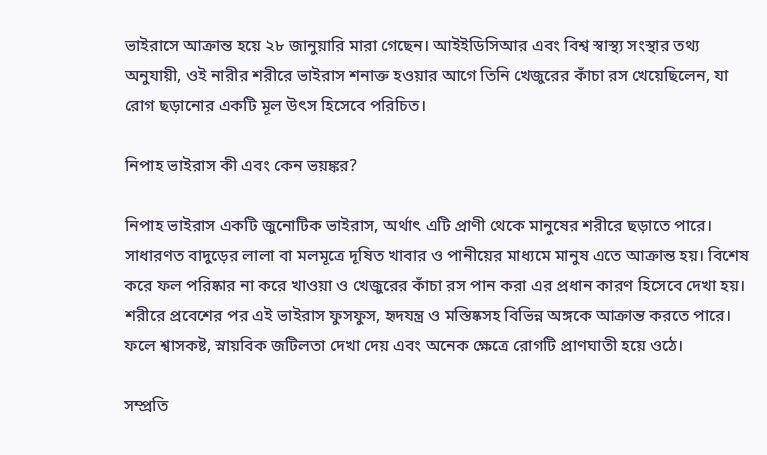ভাইরাসে আক্রান্ত হয়ে ২৮ জানুয়ারি মারা গেছেন। আইইডিসিআর এবং বিশ্ব স্বাস্থ্য সংস্থার তথ্য অনুযায়ী, ওই নারীর শরীরে ভাইরাস শনাক্ত হওয়ার আগে তিনি খেজুরের কাঁচা রস খেয়েছিলেন, যা রোগ ছড়ানোর একটি মূল উৎস হিসেবে পরিচিত।

নিপাহ ভাইরাস কী এবং কেন ভয়ঙ্কর?

নিপাহ ভাইরাস একটি জুনোটিক ভাইরাস, অর্থাৎ এটি প্রাণী থেকে মানুষের শরীরে ছড়াতে পারে। সাধারণত বাদুড়ের লালা বা মলমূত্রে দূষিত খাবার ও পানীয়ের মাধ্যমে মানুষ এতে আক্রান্ত হয়। বিশেষ করে ফল পরিষ্কার না করে খাওয়া ও খেজুরের কাঁচা রস পান করা এর প্রধান কারণ হিসেবে দেখা হয়। শরীরে প্রবেশের পর এই ভাইরাস ফুসফুস, হৃদযন্ত্র ও মস্তিষ্কসহ বিভিন্ন অঙ্গকে আক্রান্ত করতে পারে। ফলে শ্বাসকষ্ট, স্নায়বিক জটিলতা দেখা দেয় এবং অনেক ক্ষেত্রে রোগটি প্রাণঘাতী হয়ে ওঠে।

সম্প্রতি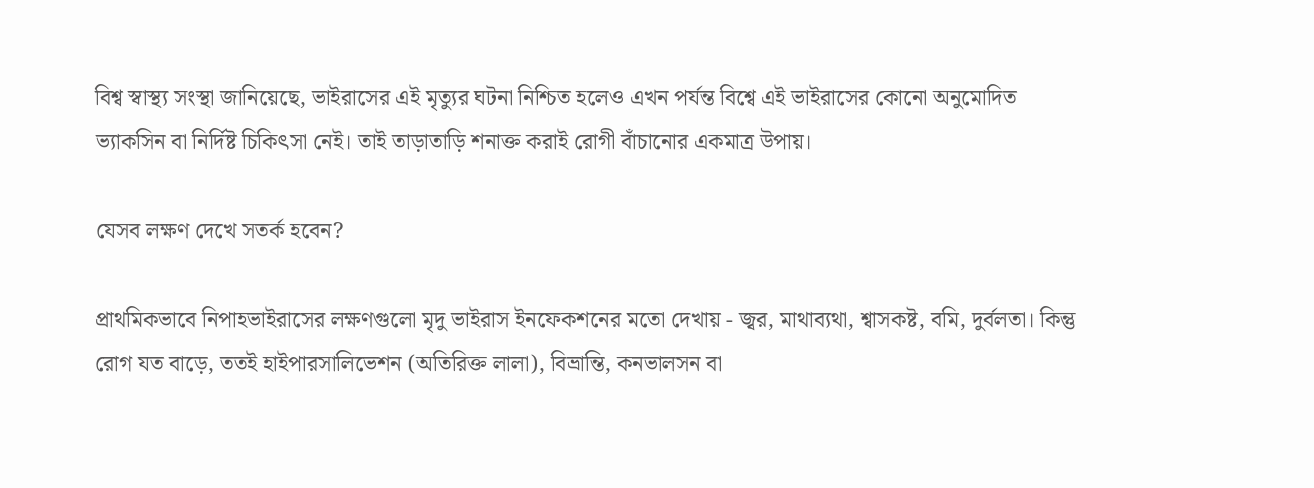বিশ্ব স্বাস্থ্য সংস্থা জানিয়েছে, ভাইরাসের এই মৃত্যুর ঘটনা নিশ্চিত হলেও এখন পর্যন্ত বিশ্বে এই ভাইরাসের কোনো অনুমোদিত ভ্যাকসিন বা নির্দিষ্ট চিকিৎসা নেই। তাই তাড়াতাড়ি শনাক্ত করাই রোগী বাঁচানোর একমাত্র উপায়।

যেসব লক্ষণ দেখে সতর্ক হবেন?

প্রাথমিকভাবে নিপাহভাইরাসের লক্ষণগুলো মৃদু ভাইরাস ইনফেকশনের মতো দেখায় - জ্বর, মাথাব্যথা, শ্বাসকষ্ট, বমি, দুর্বলতা। কিন্তু রোগ যত বাড়ে, ততই হাইপারসালিভেশন (অতিরিক্ত লালা), বিভ্রান্তি, কনভালসন বা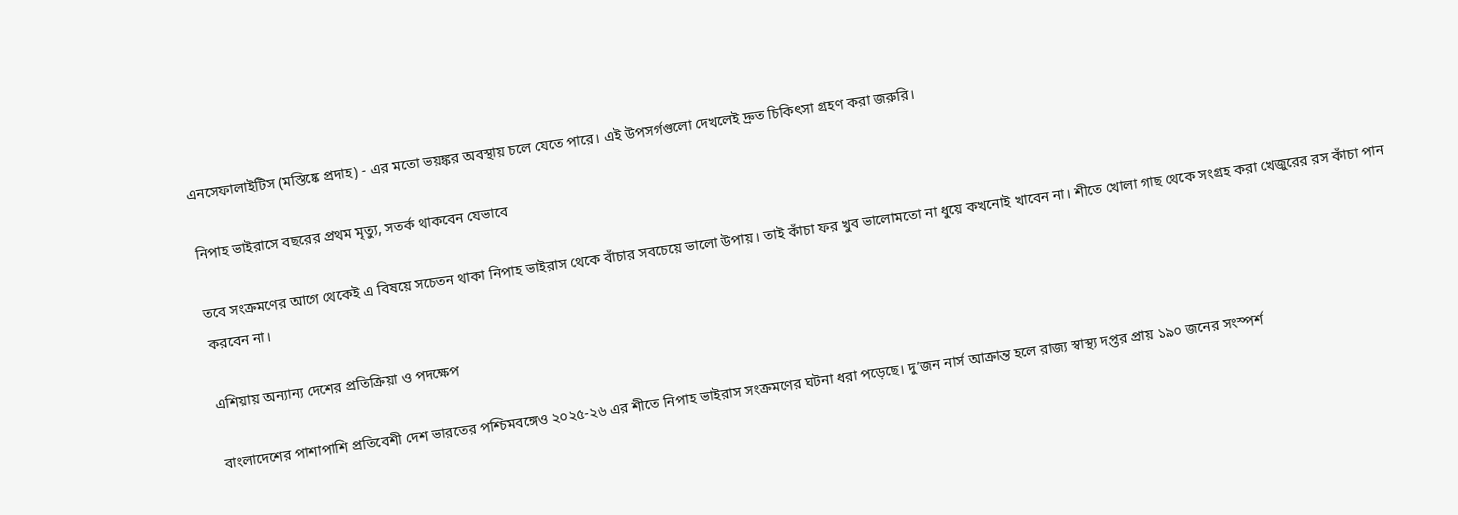এনসেফালাইটিস (মস্তিষ্কে প্রদাহ) - এর মতো ভয়ঙ্কর অবস্থায় চলে যেতে পারে। এই উপসর্গগুলো দেখলেই দ্রুত চিকিৎসা গ্রহণ করা জরুরি।

নিপাহ ভাইরাসে বছরের প্রথম মৃত্যু, সতর্ক থাকবেন যেভাবে

তবে সংক্রমণের আগে থেকেই এ বিষয়ে সচেতন থাকা নিপাহ ভাইরাস থেকে বাঁচার সবচেয়ে ভালো উপায়। তাই কাঁচা ফর খুব ভালোমতো না ধুয়ে কখনোই খাবেন না। শীতে খোলা গাছ থেকে সংগ্রহ করা খেজুরের রস কাঁচা পান করবেন না।

এশিয়ায় অন্যান্য দেশের প্রতিক্রিয়া ও পদক্ষেপ

বাংলাদেশের পাশাপাশি প্রতিবেশী দেশ ভারতের পশ্চিমবঙ্গেও ২০২৫-২৬ এর শীতে নিপাহ ভাইরাস সংক্রমণের ঘটনা ধরা পড়েছে। দু’জন নার্স আক্রান্ত হলে রাজ্য স্বাস্থ্য দপ্তর প্রায় ১৯০ জনের সংস্পর্শ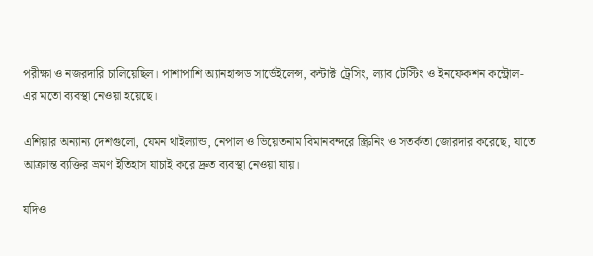পরীক্ষা ও নজরদারি চালিয়েছিল। পাশাপাশি অ্যানহান্সড সার্ভেইলেন্স, কন্টাক্ট ট্রেসিং, ল্যাব টেস্টিং ও ইনফেকশন কন্ট্রোল-এর মতো ব্যবস্থা নেওয়া হয়েছে।

এশিয়ার অন্যান্য দেশগুলো, যেমন থাইল্যান্ড, নেপাল ও ভিয়েতনাম বিমানবন্দরে স্ক্রিনিং ও সতর্কতা জোরদার করেছে, যাতে আক্রান্ত ব্যক্তির ভ্রমণ ইতিহাস যাচাই করে দ্রুত ব্যবস্থা নেওয়া যায়।

যদিও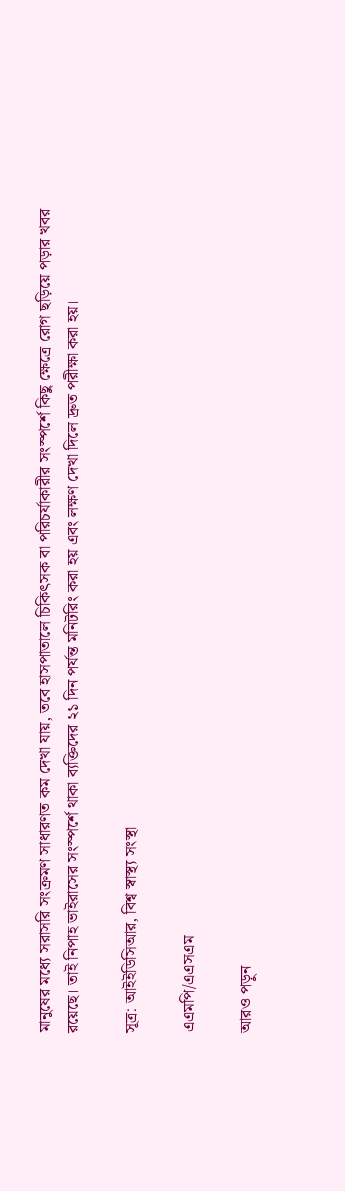মানুষের মধ্যে সরাসরি সংক্রমণ সাধারণত কম দেখা যায়, তবে হাসপাতালে চিকিৎসক বা পরিচর্যাকারীর সংস্পর্শে কিছু ক্ষেত্রে রোগ ছড়িয়ে পড়ার খবর রয়েছে। তাই নিপাহ ভাইরাসের সংস্পর্শে থাকা ব্যক্তিদের ২১ দিন পর্যন্ত মনিটরিং করা হয় এবং লক্ষণ দেখা দিলে দ্রুত পরীক্ষা করা হয়।

সূত্র: আইইডিসিআর, বিশ্ব স্বাস্থ্য সংস্থা

এএমপি/এএসএম

আরও পড়ুন